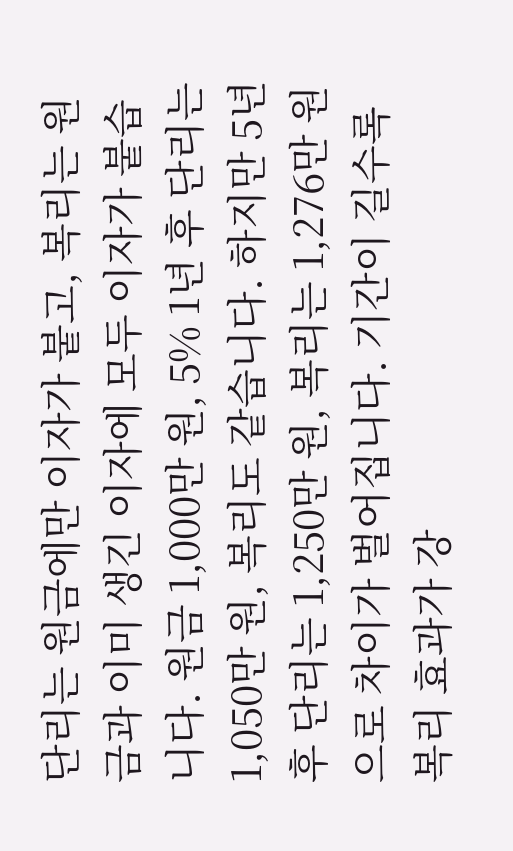단리는 원금에만 이자가 붙고, 복리는 원금과 이미 생긴 이자에 모두 이자가 붙습니다. 원금 1,000만 원, 5% 1년 후 단리는 1,050만 원, 복리도 같습니다. 하지만 5년 후 단리는 1,250만 원, 복리는 1,276만 원으로 차이가 벌어집니다. 기간이 길수록 복리 효과가 강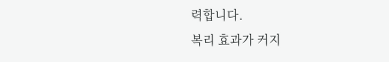력합니다.
복리 효과가 커지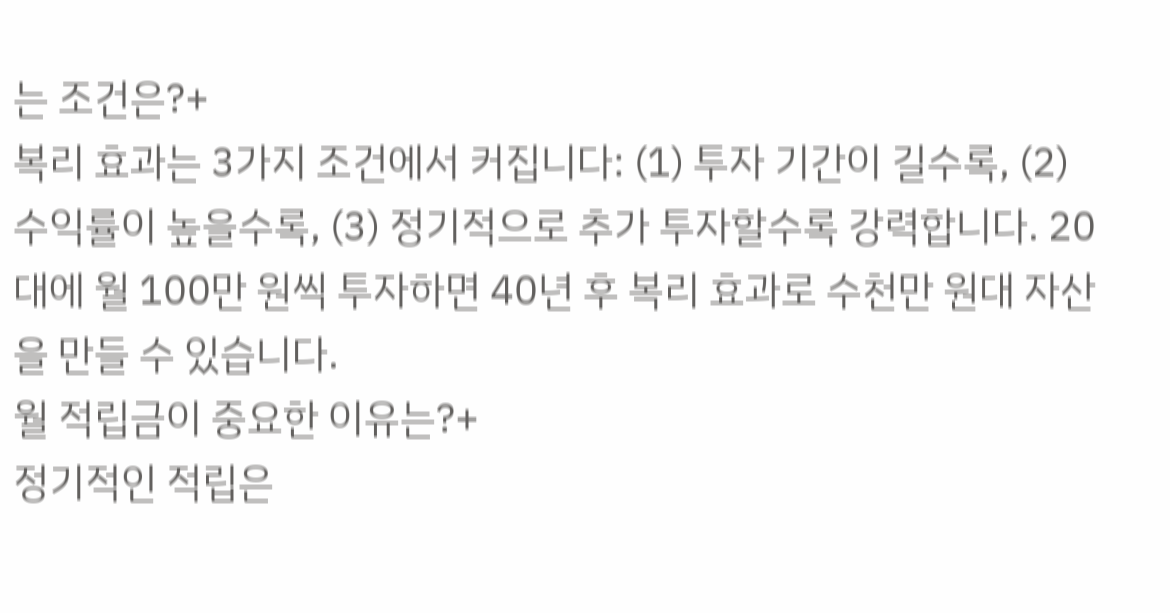는 조건은?+
복리 효과는 3가지 조건에서 커집니다: (1) 투자 기간이 길수록, (2) 수익률이 높을수록, (3) 정기적으로 추가 투자할수록 강력합니다. 20대에 월 100만 원씩 투자하면 40년 후 복리 효과로 수천만 원대 자산을 만들 수 있습니다.
월 적립금이 중요한 이유는?+
정기적인 적립은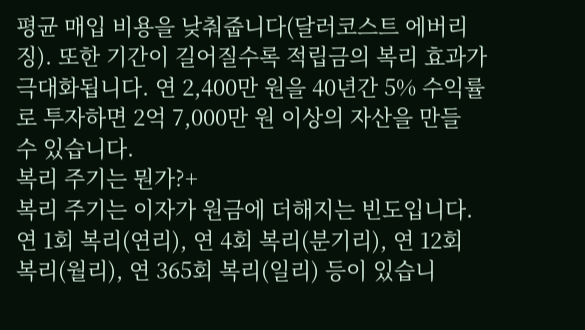평균 매입 비용을 낮춰줍니다(달러코스트 에버리징). 또한 기간이 길어질수록 적립금의 복리 효과가 극대화됩니다. 연 2,400만 원을 40년간 5% 수익률로 투자하면 2억 7,000만 원 이상의 자산을 만들 수 있습니다.
복리 주기는 뭔가?+
복리 주기는 이자가 원금에 더해지는 빈도입니다. 연 1회 복리(연리), 연 4회 복리(분기리), 연 12회 복리(월리), 연 365회 복리(일리) 등이 있습니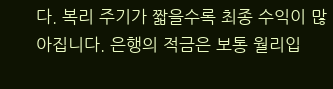다. 복리 주기가 짧을수록 최종 수익이 많아집니다. 은행의 적금은 보통 월리입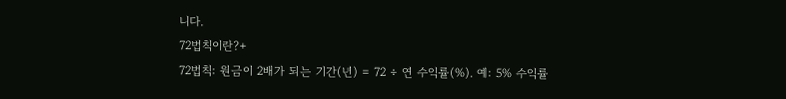니다.
72법칙이란?+
72법칙: 원금이 2배가 되는 기간(년) = 72 ÷ 연 수익률(%). 예: 5% 수익률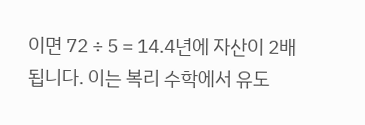이면 72 ÷ 5 = 14.4년에 자산이 2배됩니다. 이는 복리 수학에서 유도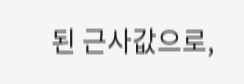된 근사값으로,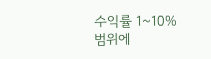수익률 1~10% 범위에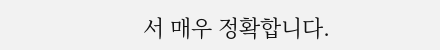서 매우 정확합니다.